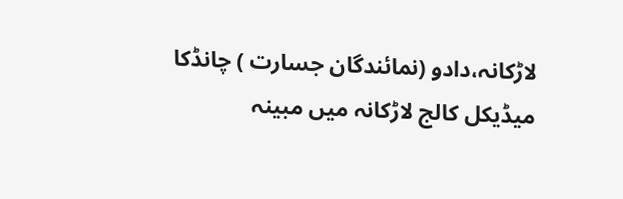لاڑکانہ،دادو (نمائندگان جسارت ) چانڈکا میڈیکل کالج لاڑکانہ میں مبینہ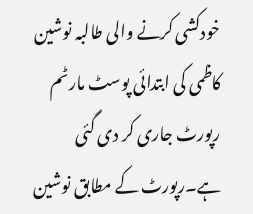خودکشی کرنے والی طالبہ نوشین کاظمی کی ابتدائی پوسٹ مارٹم رپورٹ جاری کر دی گئی ہے۔رپورٹ کے مطابق نوشین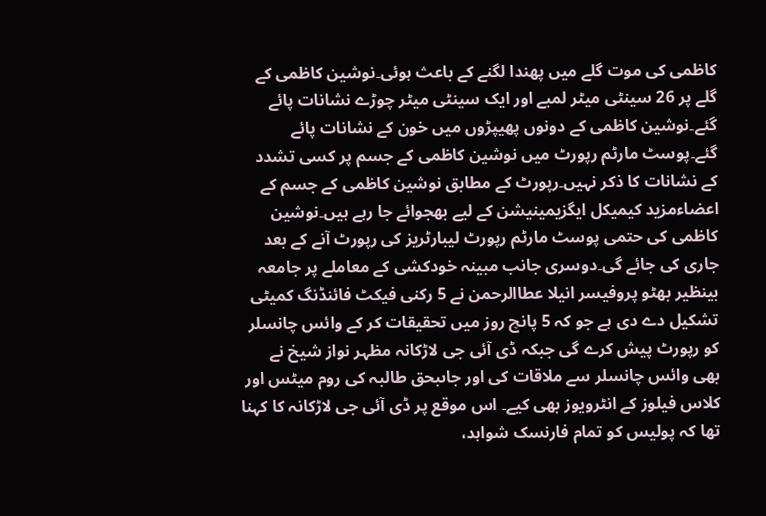کاظمی کی موت گلے میں پھندا لگنے کے باعث ہوئی۔نوشین کاظمی کے
گلے پر 26 سینٹی میٹر لمبے اور ایک سینٹی میٹر چوڑے نشانات پائے گئے۔نوشین کاظمی کے دونوں پھیپڑوں میں خون کے نشانات پائے گئے۔پوسٹ مارٹم رپورٹ میں نوشین کاظمی کے جسم پر کسی تشدد کے نشانات کا ذکر نہیں۔رپورٹ کے مطابق نوشین کاظمی کے جسم کے اعضاءمزید کیمیکل ایگزیمینیشن کے لیے بھجوائے جا رہے ہیں۔نوشین کاظمی کی حتمی پوسٹ مارٹم رپورٹ لیبارٹریز کی رپورٹ آنے کے بعد جاری کی جائے گی۔دوسری جانب مبینہ خودکشی کے معاملے پر جامعہ بینظیر بھٹو پروفیسر انیلا عطاالرحمن نے 5 رکنی فیکٹ فائنڈنگ کمیٹی تشکیل دے دی ہے جو کہ 5 پانچ روز میں تحقیقات کر کے وائس چانسلر کو رپورٹ پیش کرے گی جبکہ ڈی آئی جی لاڑکانہ مظہر نواز شیخ نے بھی وائس چانسلر سے ملاقات کی اور جاںبحق طالبہ کی روم میٹس اور کلاس فیلوز کے انٹرویوز بھی کیے۔ اس موقع پر ڈی آئی جی لاڑکانہ کا کہنا تھا کہ پولیس کو تمام فارنسک شواہد،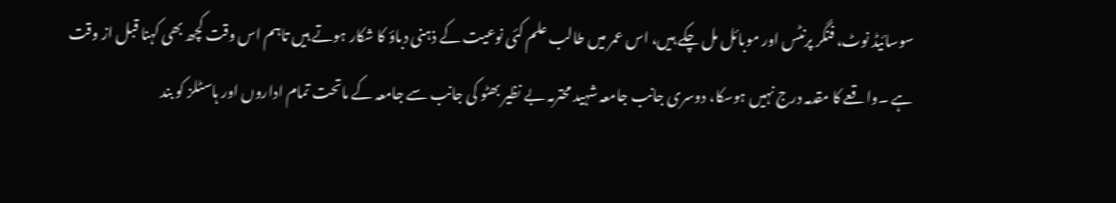سوسائیڈ نوٹ، فنگر پرنٹس اور موبائل مل چکے ہیں، اس عمر میں طالب علم کئی نوعیت کے ذہنی دباؤ کا شکار ہوتے ہیں تاہم اس وقت کچھ بھی کہنا قبل از وقت ہے ۔واقعے کا مقدمہ درج نہیں ہوسکا، دوسری جانب جامعہ شہید محترمہ بے نظیر بھٹو کی جانب سے جامعہ کے ماتحت تمام اداروں اور ہاسٹلز کو بند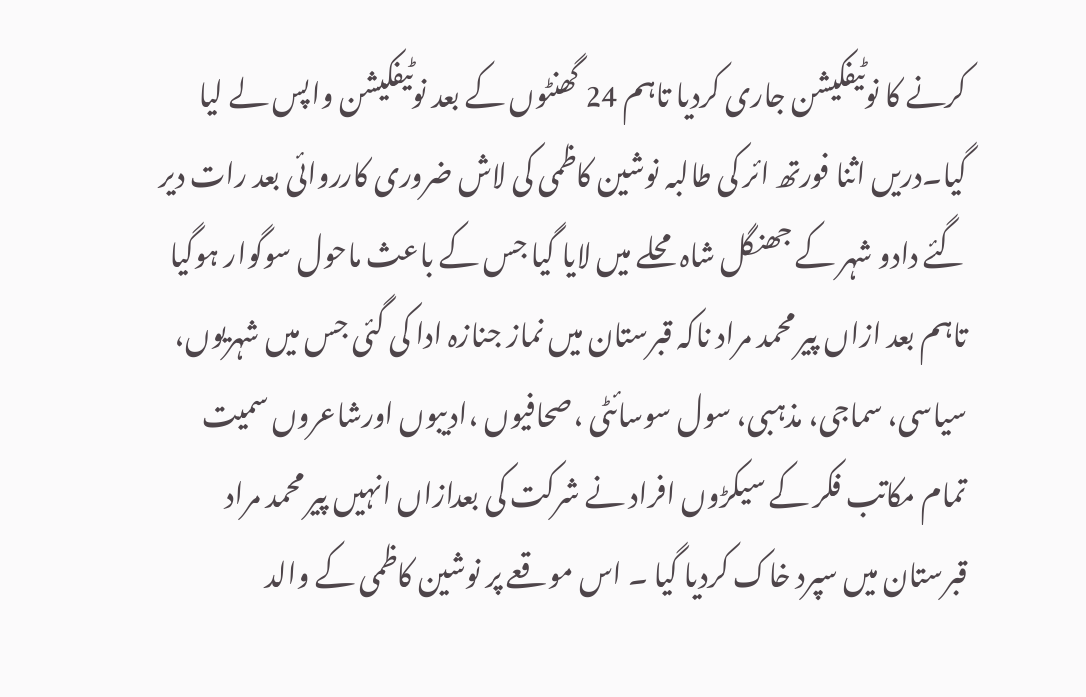کرنے کا نوٹیفکیشن جاری کردیا تاہم 24 گھنٹوں کے بعد نوٹیفکیشن واپس لے لیا گیا۔دریں اثنا فورتھ ائر کی طالبہ نوشین کاظمی کی لاش ضروری کارروائی بعد رات دیر گئے دادو شہر کے جھنگل شاہ محلے میں لایا گیا جس کے باعث ماحول سوگوار ہوگیا تاہم بعد ازاں پیر محمد مراد ناکہ قبرستان میں نماز جنازہ ادا کی گئی جس میں شہریوں، سیاسی، سماجی، مذہبی، سول سوسائٹی ،صحافیوں ،ادیبوں اورشاعروں سمیت تمام مکاتب فکر کے سیکڑوں افراد نے شرکت کی بعدازاں انہیں پیر محمد مراد قبرستان میں سپرد خاک کردیا گیا ۔ اس موقعے پر نوشین کاظمی کے والد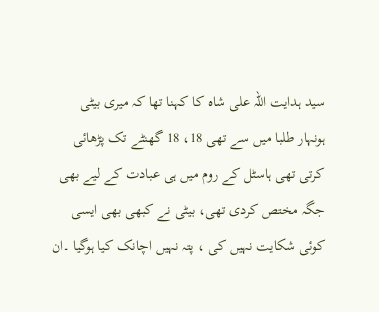سید ہدایت اللہ علی شاہ کا کہنا تھا کہ میری بیٹی ہونہار طلبا میں سے تھی 18، 18 گھنٹے تک پڑھائی کرتی تھی ہاسٹل کے روم میں ہی عبادت کے لیے بھی جگہ مختص کردی تھی، بیٹی نے کبھی بھی ایسی کوئی شکایت نہیں کی ، پتہ نہیں اچانک کیا ہوگیا ۔ان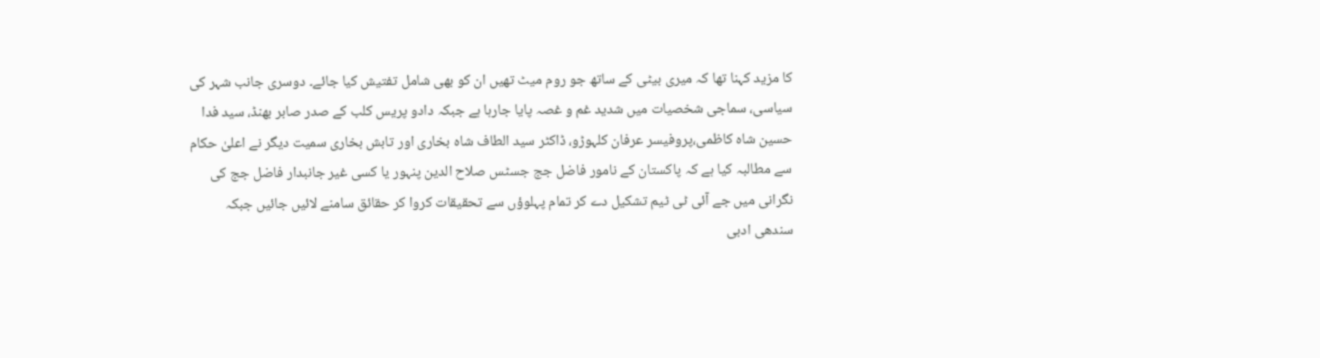کا مزید کہنا تھا کہ میری بیٹی کے ساتھ جو روم میٹ تھیں ان کو بھی شامل تفتیش کیا جائے۔ دوسری جانب شہر کی سیاسی، سماجی شخصیات میں شدید غم و غصہ پایا جارہا ہے جبکہ دادو پریس کلب کے صدر صابر بھنڈ، سید فدا حسین شاہ کاظمی،پروفیسر عرفان کلہوڑو، ڈاکٹر سید الطاف شاہ بخاری اور تابش بخاری سمیت دیگر نے اعلیٰ حکام سے مطالبہ کیا ہے کہ پاکستان کے نامور فاضل جج جسٹس صلاح الدین پنہور یا کسی غیر جانبدار فاضل جج کی نگرانی میں جے آئی ٹی ٹیم تشکیل دے کر تمام پہلوؤں سے تحقیقات کروا کر حقائق سامنے لائیں جائیں جبکہ سندھی ادبی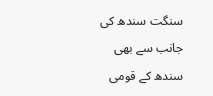سنگت سندھ کی جانب سے بھی سندھ کے قومی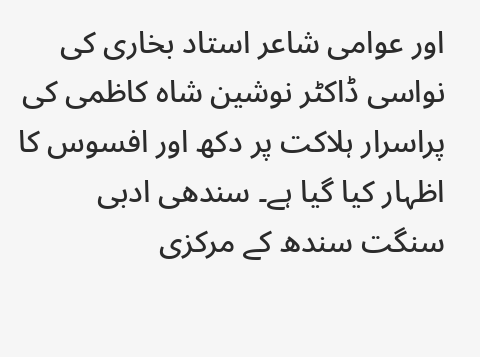اور عوامی شاعر استاد بخاری کی نواسی ڈاکٹر نوشین شاہ کاظمی کی پراسرار ہلاکت پر دکھ اور افسوس کا اظہار کیا گیا ہے۔ سندھی ادبی سنگت سندھ کے مرکزی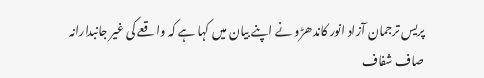پریس ترجمان آزاد انور کاندھڑو نے اپنے بیان میں کہا ہے کہ واقعے کی غیر جانبدارانہ صاف شفاف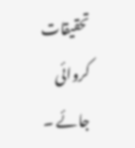تحقیقات کروائی جائے ۔